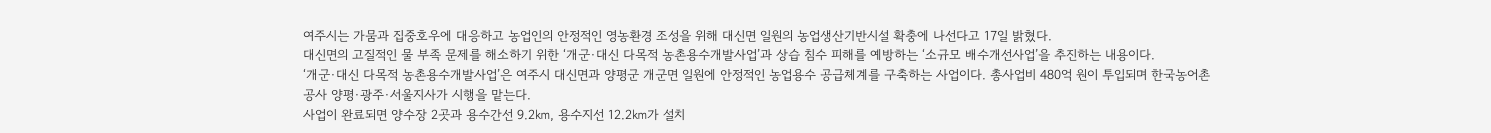여주시는 가뭄과 집중호우에 대응하고 농업인의 안정적인 영농환경 조성을 위해 대신면 일원의 농업생산기반시설 확충에 나선다고 17일 밝혔다.
대신면의 고질적인 물 부족 문제를 해소하기 위한 ‘개군·대신 다목적 농촌용수개발사업’과 상습 침수 피해를 예방하는 ‘소규모 배수개선사업’을 추진하는 내용이다.
‘개군·대신 다목적 농촌용수개발사업’은 여주시 대신면과 양평군 개군면 일원에 안정적인 농업용수 공급체계를 구축하는 사업이다. 총사업비 480억 원이 투입되며 한국농어촌공사 양평·광주·서울지사가 시행을 맡는다.
사업이 완료되면 양수장 2곳과 용수간선 9.2㎞, 용수지선 12.2㎞가 설치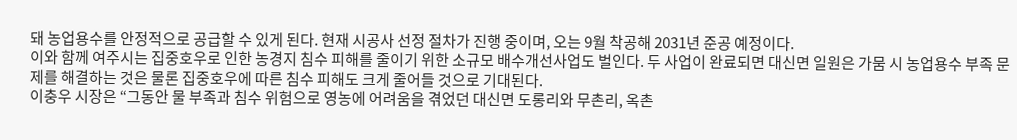돼 농업용수를 안정적으로 공급할 수 있게 된다. 현재 시공사 선정 절차가 진행 중이며, 오는 9월 착공해 2031년 준공 예정이다.
이와 함께 여주시는 집중호우로 인한 농경지 침수 피해를 줄이기 위한 소규모 배수개선사업도 벌인다. 두 사업이 완료되면 대신면 일원은 가뭄 시 농업용수 부족 문제를 해결하는 것은 물론 집중호우에 따른 침수 피해도 크게 줄어들 것으로 기대된다.
이충우 시장은 “그동안 물 부족과 침수 위험으로 영농에 어려움을 겪었던 대신면 도롱리와 무촌리, 옥촌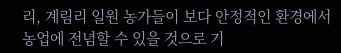리, 계림리 일원 농가들이 보다 안정적인 환경에서 농업에 전념할 수 있을 것으로 기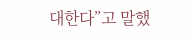대한다”고 말했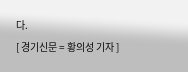다.
[ 경기신문 = 황의성 기자 ]